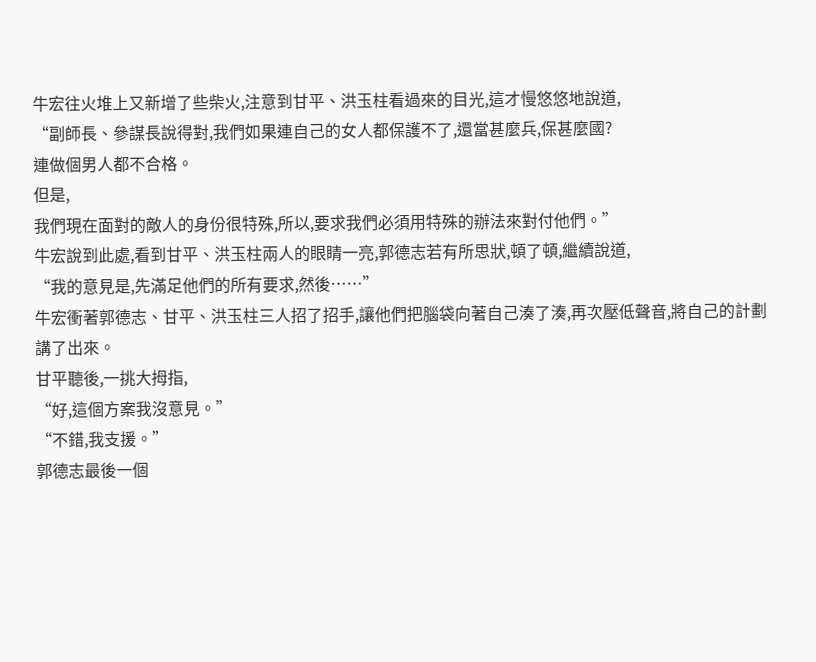牛宏往火堆上又新增了些柴火,注意到甘平、洪玉柱看過來的目光,這才慢悠悠地說道,
“副師長、參謀長說得對,我們如果連自己的女人都保護不了,還當甚麼兵,保甚麼國?
連做個男人都不合格。
但是,
我們現在面對的敵人的身份很特殊,所以,要求我們必須用特殊的辦法來對付他們。”
牛宏說到此處,看到甘平、洪玉柱兩人的眼睛一亮,郭德志若有所思狀,頓了頓,繼續說道,
“我的意見是,先滿足他們的所有要求,然後……”
牛宏衝著郭德志、甘平、洪玉柱三人招了招手,讓他們把腦袋向著自己湊了湊,再次壓低聲音,將自己的計劃講了出來。
甘平聽後,一挑大拇指,
“好,這個方案我沒意見。”
“不錯,我支援。”
郭德志最後一個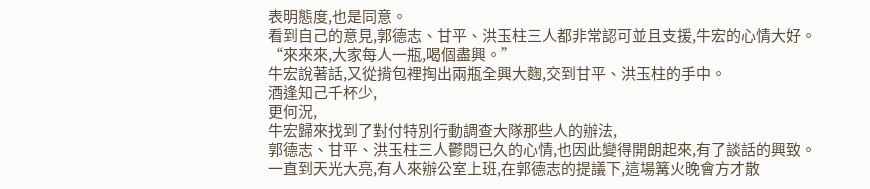表明態度,也是同意。
看到自己的意見,郭德志、甘平、洪玉柱三人都非常認可並且支援,牛宏的心情大好。
“來來來,大家每人一瓶,喝個盡興。”
牛宏說著話,又從揹包裡掏出兩瓶全興大麴,交到甘平、洪玉柱的手中。
酒逢知己千杯少,
更何況,
牛宏歸來找到了對付特別行動調查大隊那些人的辦法,
郭德志、甘平、洪玉柱三人鬱悶已久的心情,也因此變得開朗起來,有了談話的興致。
一直到天光大亮,有人來辦公室上班,在郭德志的提議下,這場篝火晚會方才散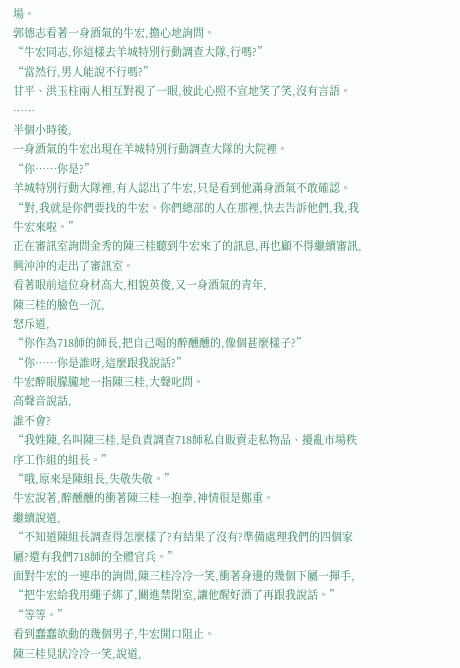場。
郭德志看著一身酒氣的牛宏,擔心地詢問。
“牛宏同志,你這樣去羊城特別行動調查大隊,行嗎?”
“當然行,男人能說不行嗎?”
甘平、洪玉柱兩人相互對視了一眼,彼此心照不宣地笑了笑,沒有言語。
……
半個小時後,
一身酒氣的牛宏出現在羊城特別行動調查大隊的大院裡。
“你……你是?”
羊城特別行動大隊裡,有人認出了牛宏,只是看到他滿身酒氣不敢確認。
“對,我就是你們要找的牛宏。你們總部的人在那裡,快去告訴他們,我,我牛宏來啦。”
正在審訊室詢問金秀的陳三桂聽到牛宏來了的訊息,再也顧不得繼續審訊,興沖沖的走出了審訊室。
看著眼前這位身材高大,相貌英俊,又一身酒氣的青年,
陳三桂的臉色一沉,
怒斥道,
“你作為718師的師長,把自己喝的醉醺醺的,像個甚麼樣子?”
“你……你是誰呀,這麼跟我說話?”
牛宏醉眼朦朧地一指陳三桂,大聲叱問。
高聲音說話,
誰不會?
“我姓陳,名叫陳三桂,是負責調查718師私自販賣走私物品、擾亂市場秩序工作組的組長。”
“哦,原來是陳組長,失敬失敬。”
牛宏說著,醉醺醺的衝著陳三桂一抱拳,神情很是鄭重。
繼續說道,
“不知道陳組長調查得怎麼樣了?有結果了沒有?準備處理我們的四個家屬?還有我們718師的全體官兵。”
面對牛宏的一連串的詢問,陳三桂冷冷一笑,衝著身邊的幾個下屬一揮手,
“把牛宏給我用繩子綁了,關進禁閉室,讓他醒好酒了再跟我說話。”
“等等。”
看到蠢蠢欲動的幾個男子,牛宏開口阻止。
陳三桂見狀冷冷一笑,說道,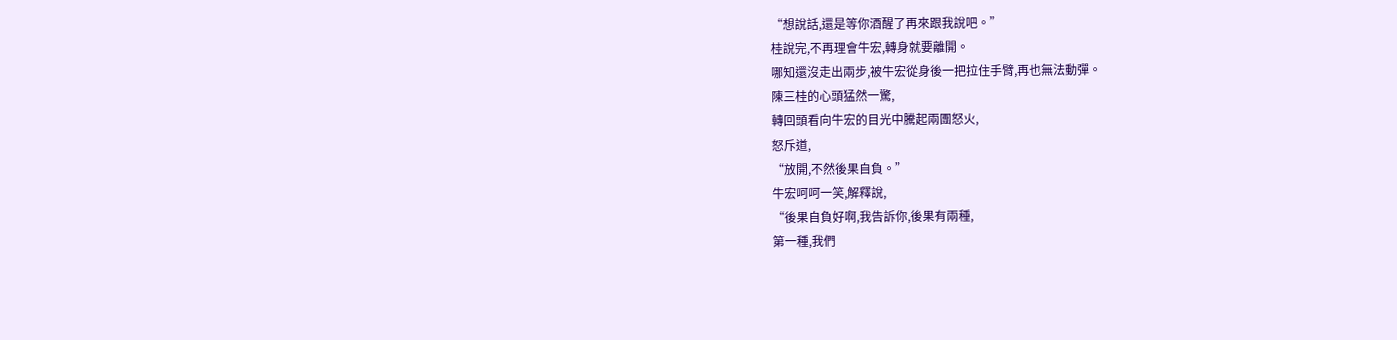“想說話,還是等你酒醒了再來跟我說吧。”
桂說完,不再理會牛宏,轉身就要離開。
哪知還沒走出兩步,被牛宏從身後一把拉住手臂,再也無法動彈。
陳三桂的心頭猛然一驚,
轉回頭看向牛宏的目光中騰起兩團怒火,
怒斥道,
“放開,不然後果自負。”
牛宏呵呵一笑,解釋說,
“後果自負好啊,我告訴你,後果有兩種,
第一種,我們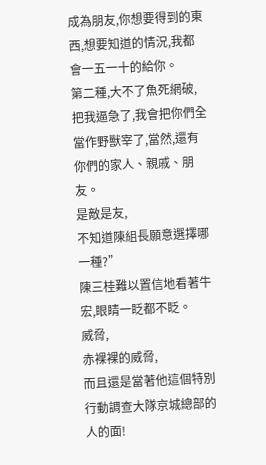成為朋友,你想要得到的東西,想要知道的情況,我都會一五一十的給你。
第二種,大不了魚死網破,把我逼急了,我會把你們全當作野獸宰了,當然,還有你們的家人、親戚、朋友。
是敵是友,
不知道陳組長願意選擇哪一種?”
陳三桂難以置信地看著牛宏,眼睛一眨都不眨。
威脅,
赤裸裸的威脅,
而且還是當著他這個特別行動調查大隊京城總部的人的面!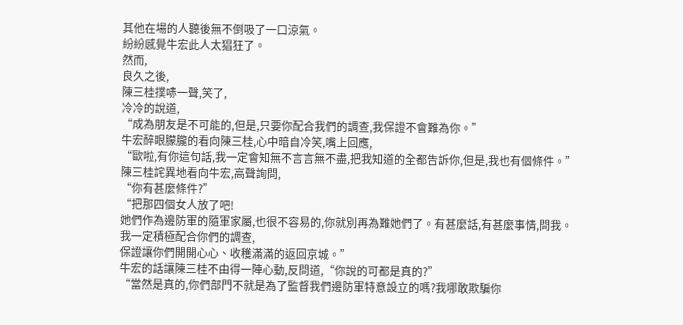其他在場的人聽後無不倒吸了一口涼氣。
紛紛感覺牛宏此人太猖狂了。
然而,
良久之後,
陳三桂撲哧一聲,笑了,
冷冷的說道,
“成為朋友是不可能的,但是,只要你配合我們的調查,我保證不會難為你。”
牛宏醉眼朦朧的看向陳三桂,心中暗自冷笑,嘴上回應,
“歐啦,有你這句話,我一定會知無不言言無不盡,把我知道的全都告訴你,但是,我也有個條件。”
陳三桂詫異地看向牛宏,高聲詢問,
“你有甚麼條件?”
“把那四個女人放了吧!
她們作為邊防軍的隨軍家屬,也很不容易的,你就別再為難她們了。有甚麼話,有甚麼事情,問我。
我一定積極配合你們的調查,
保證讓你們開開心心、收穫滿滿的返回京城。”
牛宏的話讓陳三桂不由得一陣心動,反問道,“你說的可都是真的?”
“當然是真的,你們部門不就是為了監督我們邊防軍特意設立的嗎?我哪敢欺騙你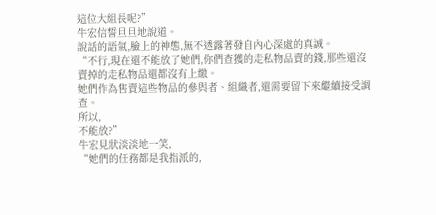這位大組長呢?”
牛宏信誓旦旦地說道。
說話的語氣,臉上的神態,無不透露著發自內心深處的真誠。
“不行,現在還不能放了她們,你們查獲的走私物品賣的錢,那些還沒賣掉的走私物品還都沒有上繳。
她們作為售賣這些物品的參與者、組織者,還需要留下來繼續接受調查。
所以,
不能放?”
牛宏見狀淡淡地一笑,
“她們的任務都是我指派的,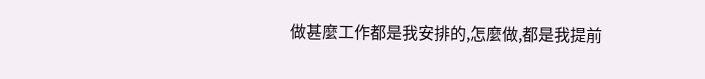做甚麼工作都是我安排的,怎麼做,都是我提前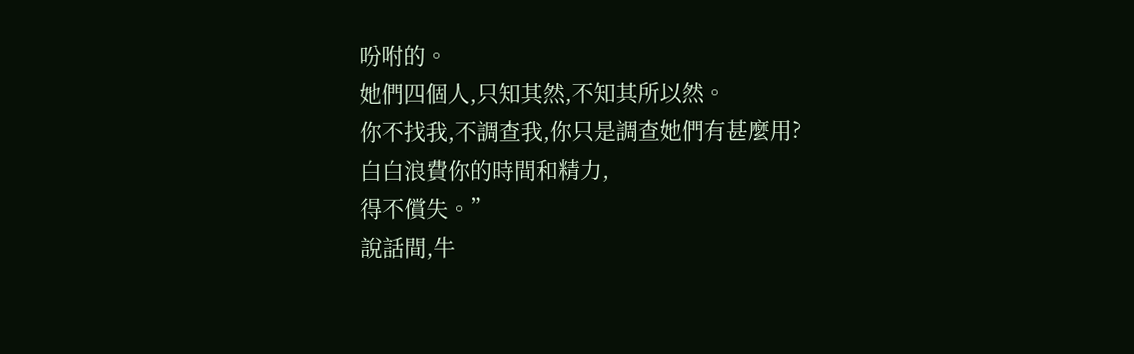吩咐的。
她們四個人,只知其然,不知其所以然。
你不找我,不調查我,你只是調查她們有甚麼用?
白白浪費你的時間和精力,
得不償失。”
說話間,牛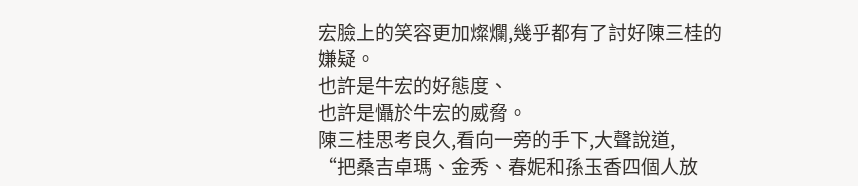宏臉上的笑容更加燦爛,幾乎都有了討好陳三桂的嫌疑。
也許是牛宏的好態度、
也許是懾於牛宏的威脅。
陳三桂思考良久,看向一旁的手下,大聲說道,
“把桑吉卓瑪、金秀、春妮和孫玉香四個人放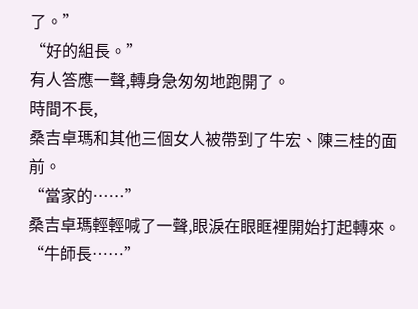了。”
“好的組長。”
有人答應一聲,轉身急匆匆地跑開了。
時間不長,
桑吉卓瑪和其他三個女人被帶到了牛宏、陳三桂的面前。
“當家的……”
桑吉卓瑪輕輕喊了一聲,眼淚在眼眶裡開始打起轉來。
“牛師長……”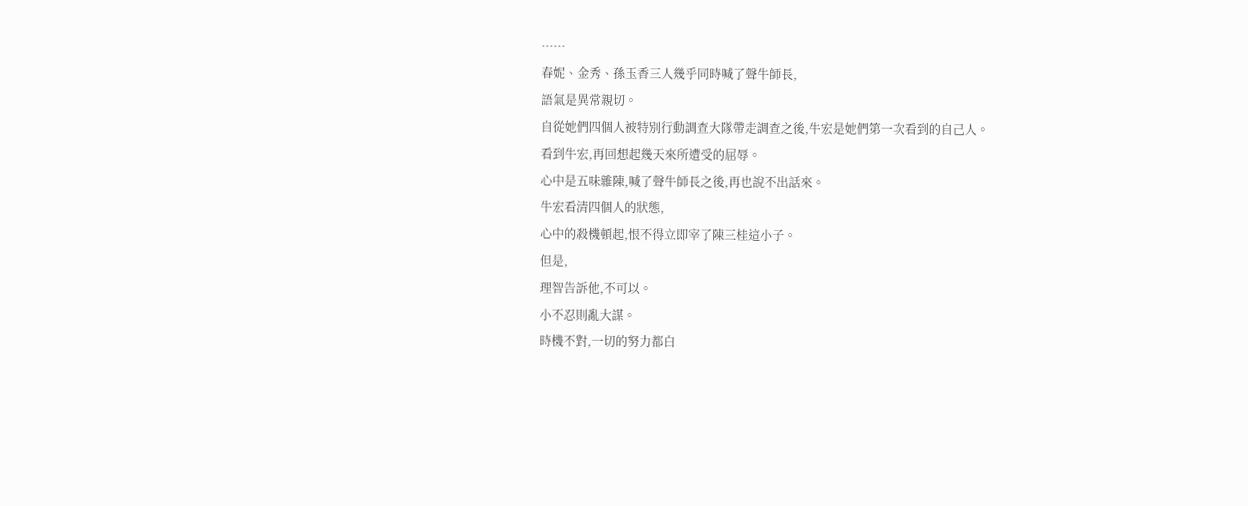……
春妮、金秀、孫玉香三人幾乎同時喊了聲牛師長,
語氣是異常親切。
自從她們四個人被特別行動調查大隊帶走調查之後,牛宏是她們第一次看到的自己人。
看到牛宏,再回想起幾天來所遭受的屈辱。
心中是五味雜陳,喊了聲牛師長之後,再也說不出話來。
牛宏看清四個人的狀態,
心中的殺機頓起,恨不得立即宰了陳三桂這小子。
但是,
理智告訴他,不可以。
小不忍則亂大謀。
時機不對,一切的努力都白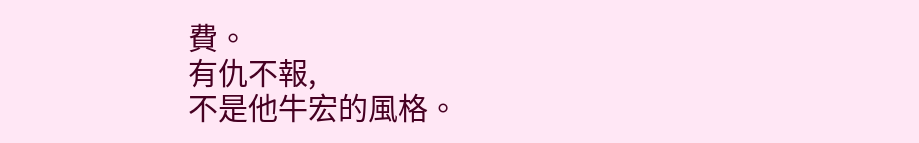費。
有仇不報,
不是他牛宏的風格。